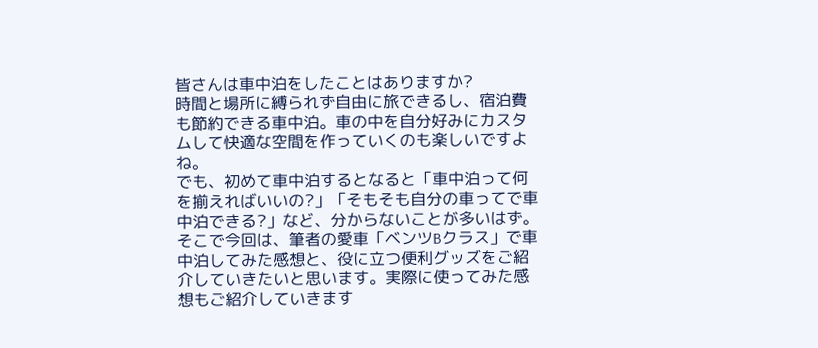皆さんは車中泊をしたことはありますか?
時間と場所に縛られず自由に旅できるし、宿泊費も節約できる車中泊。車の中を自分好みにカスタムして快適な空間を作っていくのも楽しいですよね。
でも、初めて車中泊するとなると「車中泊って何を揃えればいいの?」「そもそも自分の車ってで車中泊できる?」など、分からないことが多いはず。そこで今回は、筆者の愛車「ベンツBクラス」で車中泊してみた感想と、役に立つ便利グッズをご紹介していきたいと思います。実際に使ってみた感想もご紹介していきます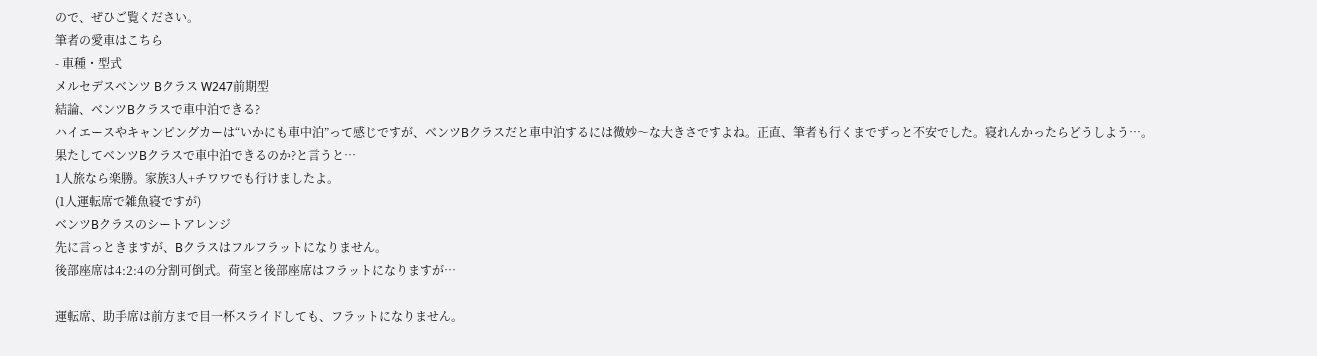ので、ぜひご覧ください。
筆者の愛車はこちら
- 車種・型式
メルセデスベンツ Bクラス W247前期型
結論、ベンツBクラスで車中泊できる?
ハイエースやキャンピングカーは“いかにも車中泊”って感じですが、ベンツBクラスだと車中泊するには微妙〜な大きさですよね。正直、筆者も行くまでずっと不安でした。寝れんかったらどうしよう…。
果たしてベンツBクラスで車中泊できるのか?と言うと…
1人旅なら楽勝。家族3人+チワワでも行けましたよ。
(1人運転席で雑魚寝ですが)
ベンツBクラスのシートアレンジ
先に言っときますが、Bクラスはフルフラットになりません。
後部座席は4:2:4の分割可倒式。荷室と後部座席はフラットになりますが…

運転席、助手席は前方まで目一杯スライドしても、フラットになりません。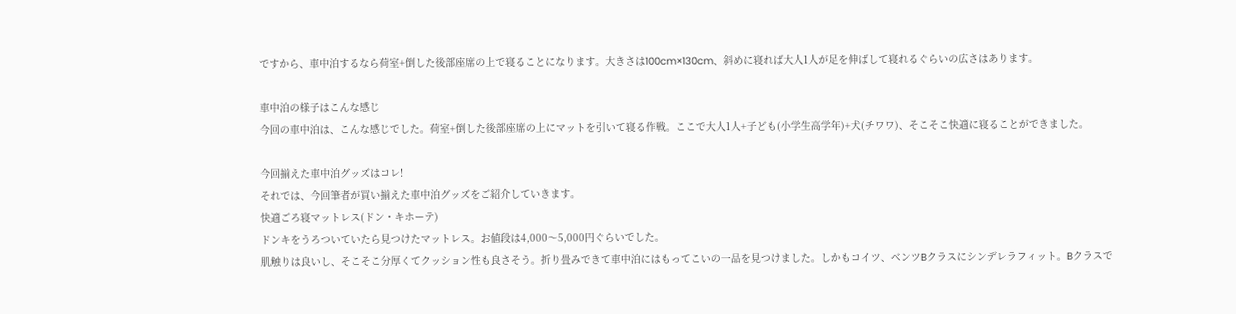ですから、車中泊するなら荷室+倒した後部座席の上で寝ることになります。大きさは100cm×130cm、斜めに寝れば大人1人が足を伸ばして寝れるぐらいの広さはあります。

車中泊の様子はこんな感じ
今回の車中泊は、こんな感じでした。荷室+倒した後部座席の上にマットを引いて寝る作戦。ここで大人1人+子ども(小学生高学年)+犬(チワワ)、そこそこ快適に寝ることができました。

今回揃えた車中泊グッズはコレ!
それでは、今回筆者が買い揃えた車中泊グッズをご紹介していきます。
快適ごろ寝マットレス(ドン・キホーテ)
ドンキをうろついていたら見つけたマットレス。お値段は4,000〜5,000円ぐらいでした。
肌触りは良いし、そこそこ分厚くてクッション性も良さそう。折り畳みできて車中泊にはもってこいの一品を見つけました。しかもコイツ、ベンツBクラスにシンデレラフィット。Bクラスで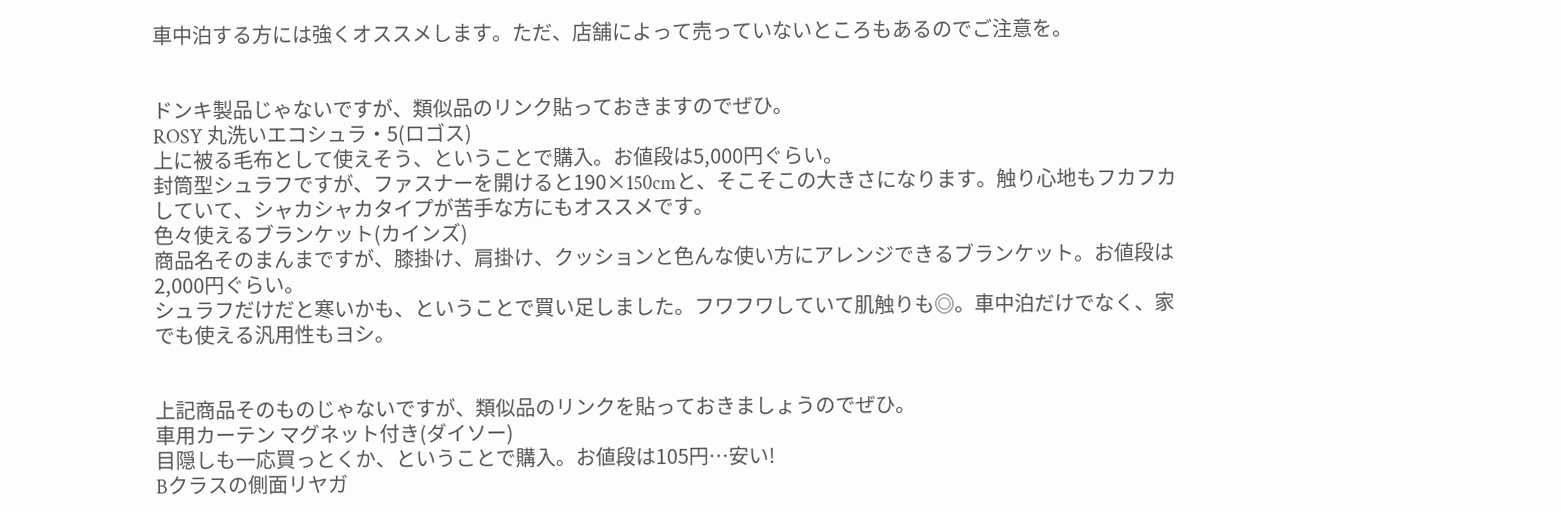車中泊する方には強くオススメします。ただ、店舗によって売っていないところもあるのでご注意を。


ドンキ製品じゃないですが、類似品のリンク貼っておきますのでぜひ。
ROSY 丸洗いエコシュラ・5(ロゴス)
上に被る毛布として使えそう、ということで購入。お値段は5,000円ぐらい。
封筒型シュラフですが、ファスナーを開けると190×150cmと、そこそこの大きさになります。触り心地もフカフカしていて、シャカシャカタイプが苦手な方にもオススメです。
色々使えるブランケット(カインズ)
商品名そのまんまですが、膝掛け、肩掛け、クッションと色んな使い方にアレンジできるブランケット。お値段は2,000円ぐらい。
シュラフだけだと寒いかも、ということで買い足しました。フワフワしていて肌触りも◎。車中泊だけでなく、家でも使える汎用性もヨシ。


上記商品そのものじゃないですが、類似品のリンクを貼っておきましょうのでぜひ。
車用カーテン マグネット付き(ダイソー)
目隠しも一応買っとくか、ということで購入。お値段は105円…安い!
Bクラスの側面リヤガ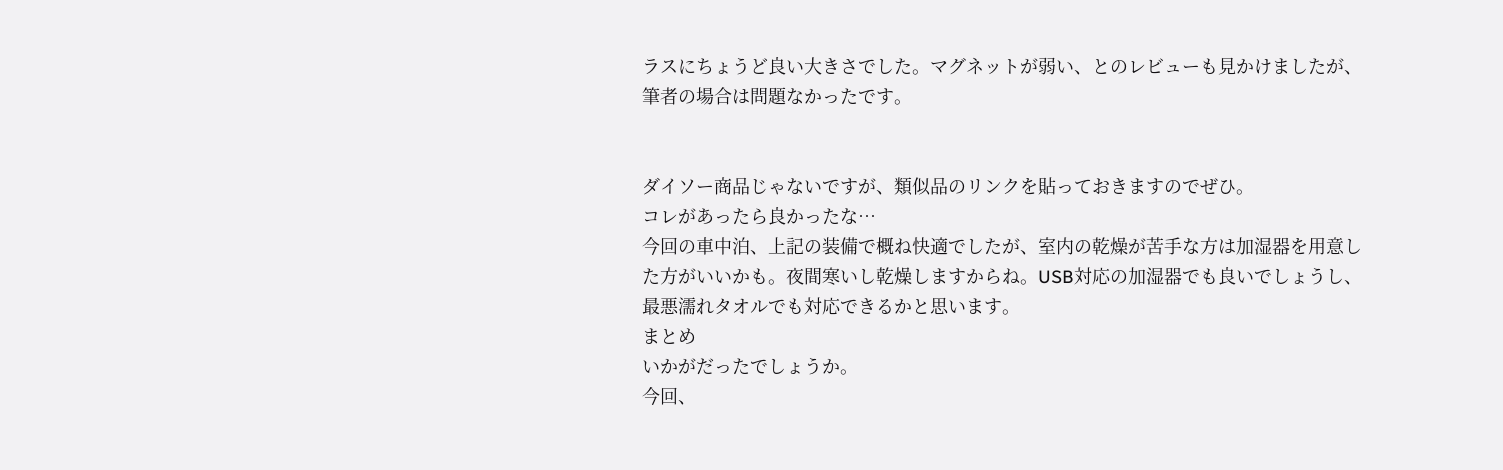ラスにちょうど良い大きさでした。マグネットが弱い、とのレビューも見かけましたが、筆者の場合は問題なかったです。


ダイソー商品じゃないですが、類似品のリンクを貼っておきますのでぜひ。
コレがあったら良かったな…
今回の車中泊、上記の装備で概ね快適でしたが、室内の乾燥が苦手な方は加湿器を用意した方がいいかも。夜間寒いし乾燥しますからね。USB対応の加湿器でも良いでしょうし、最悪濡れタオルでも対応できるかと思います。
まとめ
いかがだったでしょうか。
今回、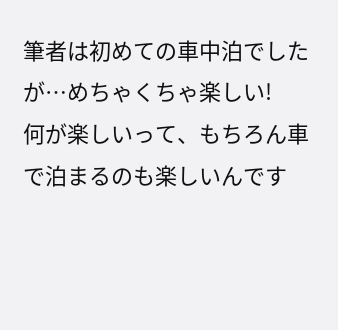筆者は初めての車中泊でしたが…めちゃくちゃ楽しい!
何が楽しいって、もちろん車で泊まるのも楽しいんです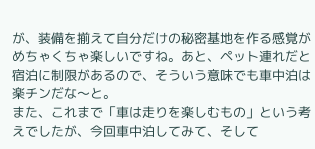が、装備を揃えて自分だけの秘密基地を作る感覚がめちゃくちゃ楽しいですね。あと、ペット連れだと宿泊に制限があるので、そういう意味でも車中泊は楽チンだな〜と。
また、これまで「車は走りを楽しむもの」という考えでしたが、今回車中泊してみて、そして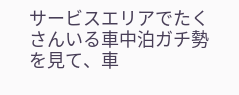サービスエリアでたくさんいる車中泊ガチ勢を見て、車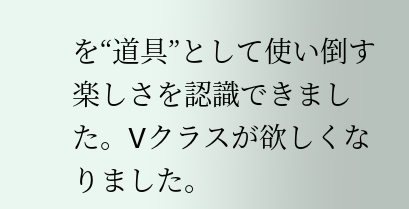を“道具”として使い倒す楽しさを認識できました。Vクラスが欲しくなりました。